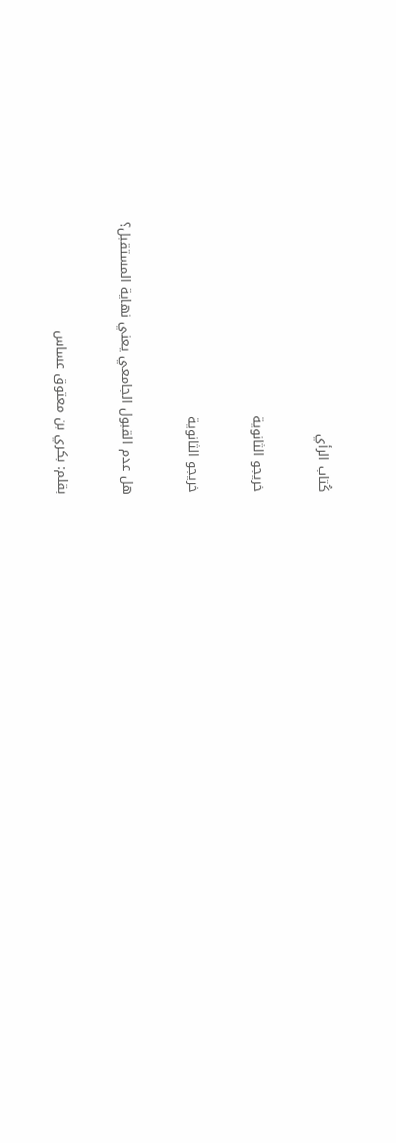كُتاب الرأي

خريجو الثانوية

خريجو الثانوية

هل عدم القبول الجامعي يعني نهاية المستقبل؟

بقلم: بكري بن معتوق عساس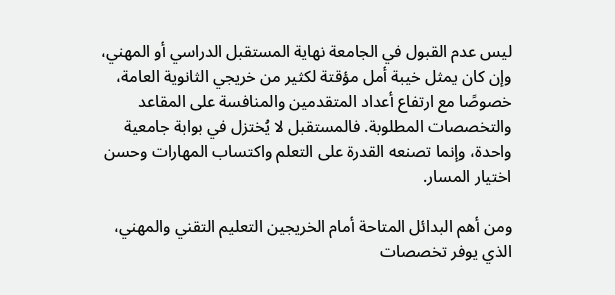ليس عدم القبول في الجامعة نهاية المستقبل الدراسي أو المهني، وإن كان يمثل خيبة أمل مؤقتة لكثير من خريجي الثانوية العامة، خصوصًا مع ارتفاع أعداد المتقدمين والمنافسة على المقاعد والتخصصات المطلوبة. فالمستقبل لا يُختزل في بوابة جامعية واحدة، وإنما تصنعه القدرة على التعلم واكتساب المهارات وحسن اختيار المسار.

ومن أهم البدائل المتاحة أمام الخريجين التعليم التقني والمهني، الذي يوفر تخصصات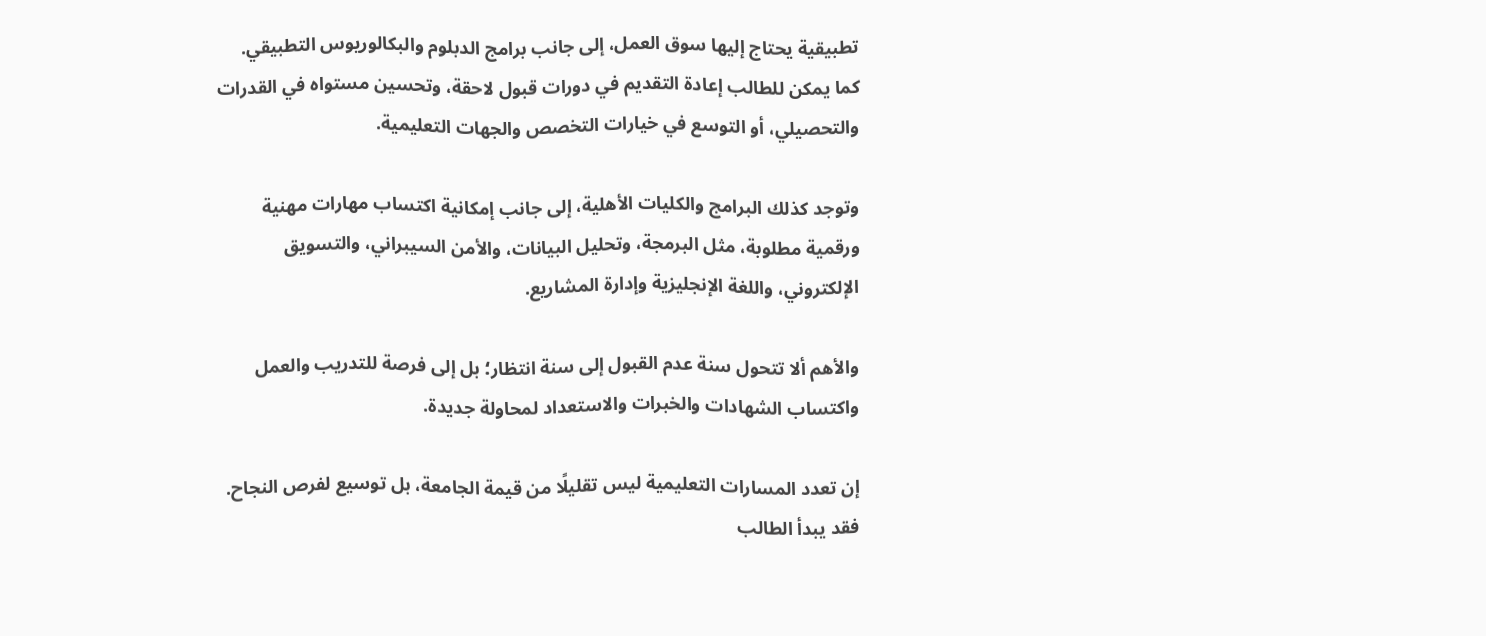تطبيقية يحتاج إليها سوق العمل، إلى جانب برامج الدبلوم والبكالوريوس التطبيقي. كما يمكن للطالب إعادة التقديم في دورات قبول لاحقة، وتحسين مستواه في القدرات والتحصيلي، أو التوسع في خيارات التخصص والجهات التعليمية.

وتوجد كذلك البرامج والكليات الأهلية، إلى جانب إمكانية اكتساب مهارات مهنية ورقمية مطلوبة، مثل البرمجة، وتحليل البيانات، والأمن السيبراني، والتسويق الإلكتروني، واللغة الإنجليزية وإدارة المشاريع.

والأهم ألا تتحول سنة عدم القبول إلى سنة انتظار؛ بل إلى فرصة للتدريب والعمل واكتساب الشهادات والخبرات والاستعداد لمحاولة جديدة.

إن تعدد المسارات التعليمية ليس تقليلًا من قيمة الجامعة، بل توسيع لفرص النجاح. فقد يبدأ الطالب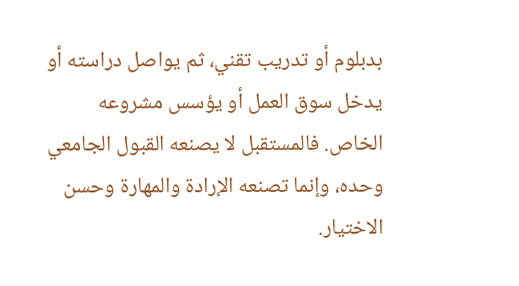بدبلوم أو تدريب تقني، ثم يواصل دراسته أو يدخل سوق العمل أو يؤسس مشروعه الخاص. فالمستقبل لا يصنعه القبول الجامعي وحده، وإنما تصنعه الإرادة والمهارة وحسن الاختيار.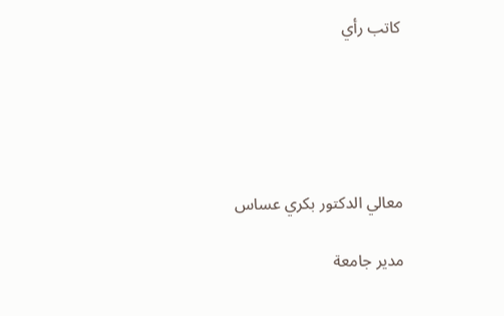كاتب رأي





معالي الدكتور بكري عساس

مدير جامعة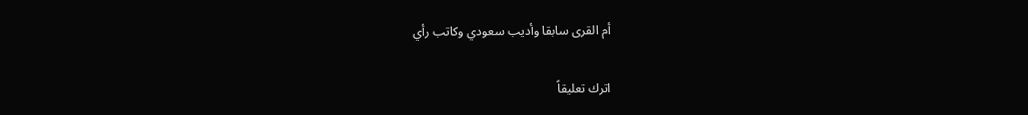أم القرى سابقا وأديب سعودي وكاتب رأي

اترك تعليقاً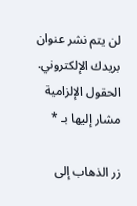لن يتم نشر عنوان بريدك الإلكتروني. الحقول الإلزامية مشار إليها بـ *

زر الذهاب إلى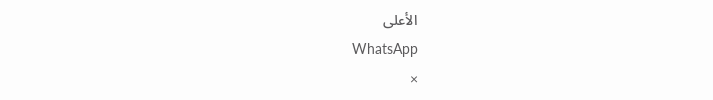الأعلى
WhatsApp
×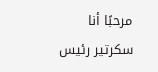مرحبًا أنا سكرتير رئيس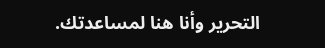التحرير وأنا هنا لمساعدتك.